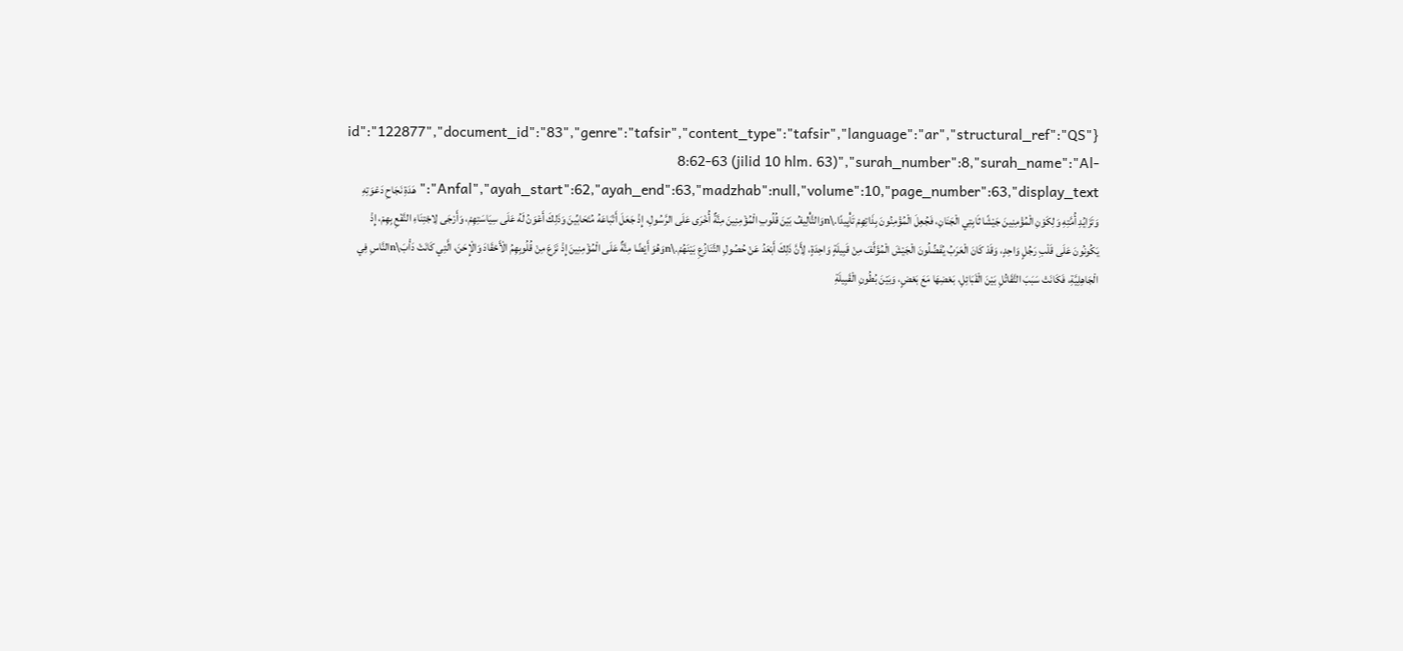{"id":"122877","document_id":"83","genre":"tafsir","content_type":"tafsir","language":"ar","structural_ref":"QS 8:62-63 (jilid 10 hlm. 63)","surah_number":8,"surah_name":"Al-Anfal","ayah_start":62,"ayah_end":63,"madzhab":null,"volume":10,"page_number":63,"display_text":"هَدَةِ نَجَاحِ دَعْوَتِهِ وَتَزَايُدِ أُمَّتِهِ وَلِكَوْنِ الْمُؤْمِنِينَ جَيْشًا ثَابِتِي الْجَنَانِ، فَجُعِلَ الْمُؤْمِنُونَ بِذَاتِهِمْ تَأْيِيدًا.\nوَالتَّأْلِيفُ بَيْنَ قُلُوبِ الْمُؤْمِنِينَ مِنَّةٌ أُخْرَى عَلَى الرَّسُولِ، إِذْ جَعَلَ أَتْبَاعَهُ مُتَحَابِّينَ وَذَلِكَ أَعْوَنُ لَهُ عَلَى سِيَاسَتِهِمْ، وَأَرْجَى لِاجْتِنَاءِ النَّفْعِ بِهِمْ، إِذْ يَكُونُونَ عَلَى قَلْبِ رَجُلٍ وَاحِدٍ، وَقَدْ كَانَ الْعَرَبُ يُفَضِّلُونَ الْجَيْشَ الْمُؤَلَّفَ مِنْ قَبِيلَةٍ وَاحِدَةٍ، لِأَنَّ ذَلِكَ أَبْعَدُ عَنْ حُصُولِ التَّنَازُعِ بَيْنَهُمْ.\nوَهُوَ أَيْضًا مِنَّةٌ عَلَى الْمُؤْمِنِينَ إِذْ نَزَعَ مِنْ قُلُوبِهِمُ الْأَحْقَادَ وَالْإِحَنَ، الَّتِي كَانَتْ دَأْبَ\nالنَّاسِ فِي الْجَاهِلِيَّةِ، فَكَانَتْ سَبَبَ التَّقَاتُلِ بَيْنَ الْقَبَائِلِ، بَعْضِهَا مَعَ بَعْضٍ، وَبَيْنَ بُطُونِ الْقَبِيلَةِ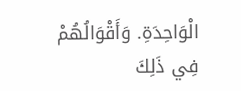الْوَاحِدَةِ. وَأَقْوَالُهُمْ فِي ذَلِكَ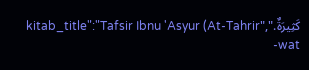كَثِيرَةٌ.","kitab_title":"Tafsir Ibnu 'Asyur (At-Tahrir wat-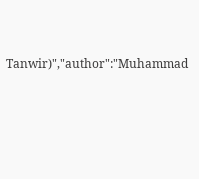Tanwir)","author":"Muhammad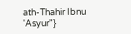ath-Thahir Ibnu 'Asyur"}